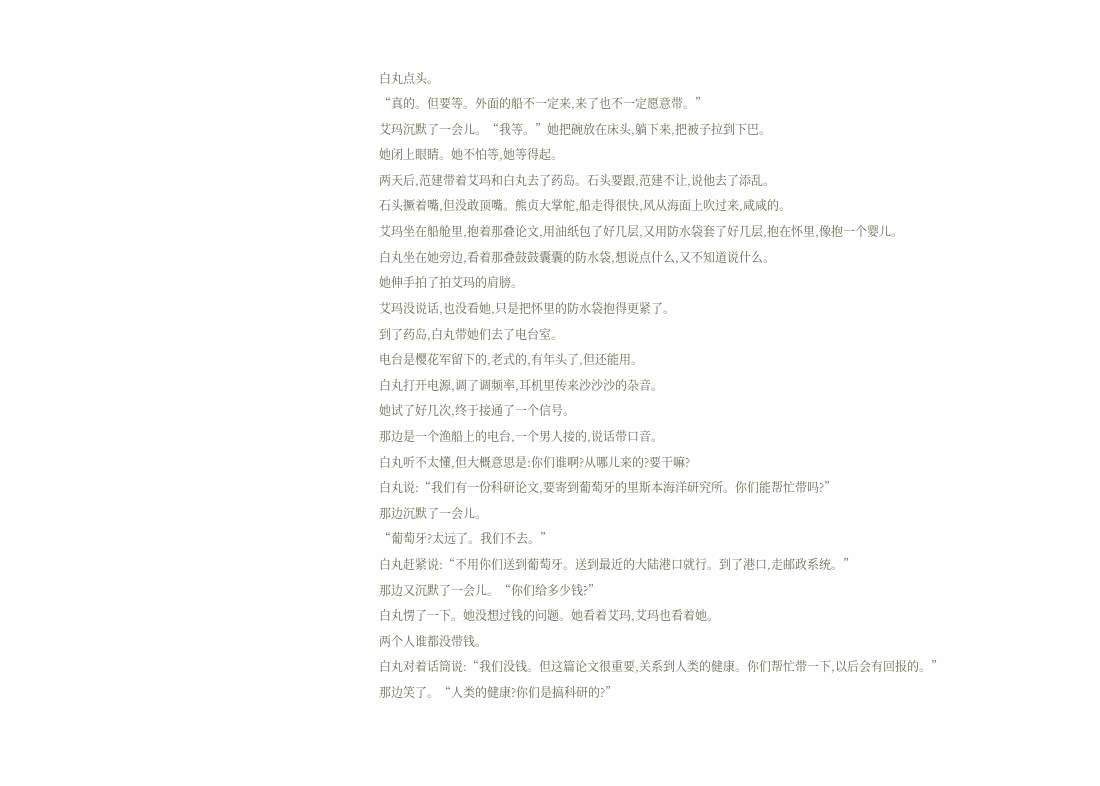白丸点头。
“真的。但要等。外面的船不一定来,来了也不一定愿意带。”
艾玛沉默了一会儿。“我等。”她把碗放在床头,躺下来,把被子拉到下巴。
她闭上眼睛。她不怕等,她等得起。
两天后,范建带着艾玛和白丸去了药岛。石头要跟,范建不让,说他去了添乱。
石头撅着嘴,但没敢顶嘴。熊贞大掌舵,船走得很快,风从海面上吹过来,咸咸的。
艾玛坐在船舱里,抱着那叠论文,用油纸包了好几层,又用防水袋套了好几层,抱在怀里,像抱一个婴儿。
白丸坐在她旁边,看着那叠鼓鼓囊囊的防水袋,想说点什么,又不知道说什么。
她伸手拍了拍艾玛的肩膀。
艾玛没说话,也没看她,只是把怀里的防水袋抱得更紧了。
到了药岛,白丸带她们去了电台室。
电台是樱花军留下的,老式的,有年头了,但还能用。
白丸打开电源,调了调频率,耳机里传来沙沙沙的杂音。
她试了好几次,终于接通了一个信号。
那边是一个渔船上的电台,一个男人接的,说话带口音。
白丸听不太懂,但大概意思是:你们谁啊?从哪儿来的?要干嘛?
白丸说:“我们有一份科研论文,要寄到葡萄牙的里斯本海洋研究所。你们能帮忙带吗?”
那边沉默了一会儿。
“葡萄牙?太远了。我们不去。”
白丸赶紧说:“不用你们送到葡萄牙。送到最近的大陆港口就行。到了港口,走邮政系统。”
那边又沉默了一会儿。“你们给多少钱?”
白丸愣了一下。她没想过钱的问题。她看着艾玛,艾玛也看着她。
两个人谁都没带钱。
白丸对着话筒说:“我们没钱。但这篇论文很重要,关系到人类的健康。你们帮忙带一下,以后会有回报的。”
那边笑了。“人类的健康?你们是搞科研的?”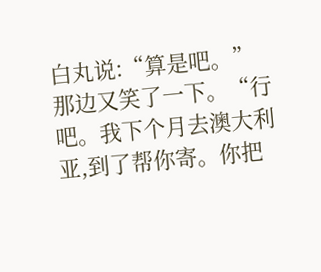白丸说:“算是吧。”
那边又笑了一下。“行吧。我下个月去澳大利亚,到了帮你寄。你把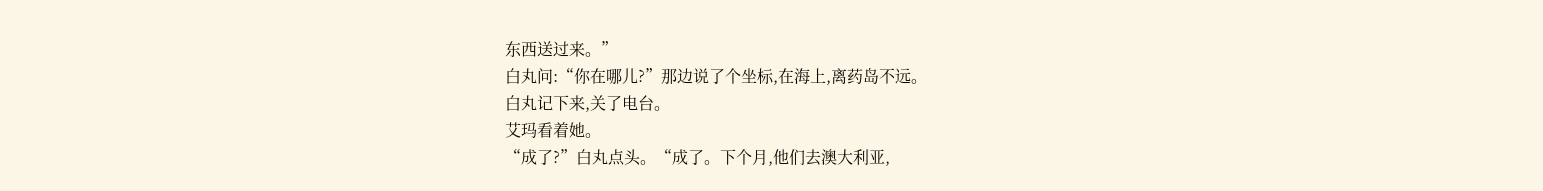东西送过来。”
白丸问:“你在哪儿?”那边说了个坐标,在海上,离药岛不远。
白丸记下来,关了电台。
艾玛看着她。
“成了?”白丸点头。“成了。下个月,他们去澳大利亚,